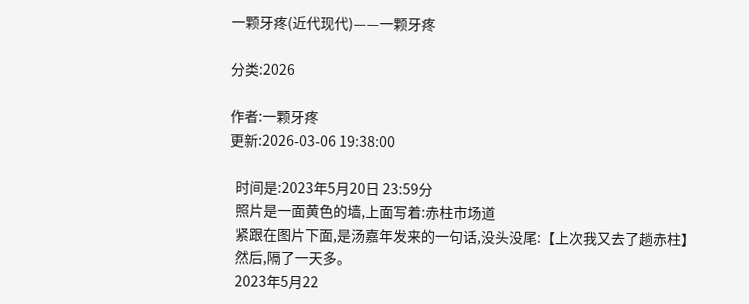一颗牙疼(近代现代)——一颗牙疼

分类:2026

作者:一颗牙疼
更新:2026-03-06 19:38:00

  时间是:2023年5月20日 23:59分
  照片是一面黄色的墙,上面写着:赤柱市场道
  紧跟在图片下面,是汤嘉年发来的一句话,没头没尾:【上次我又去了趟赤柱】
  然后,隔了一天多。
  2023年5月22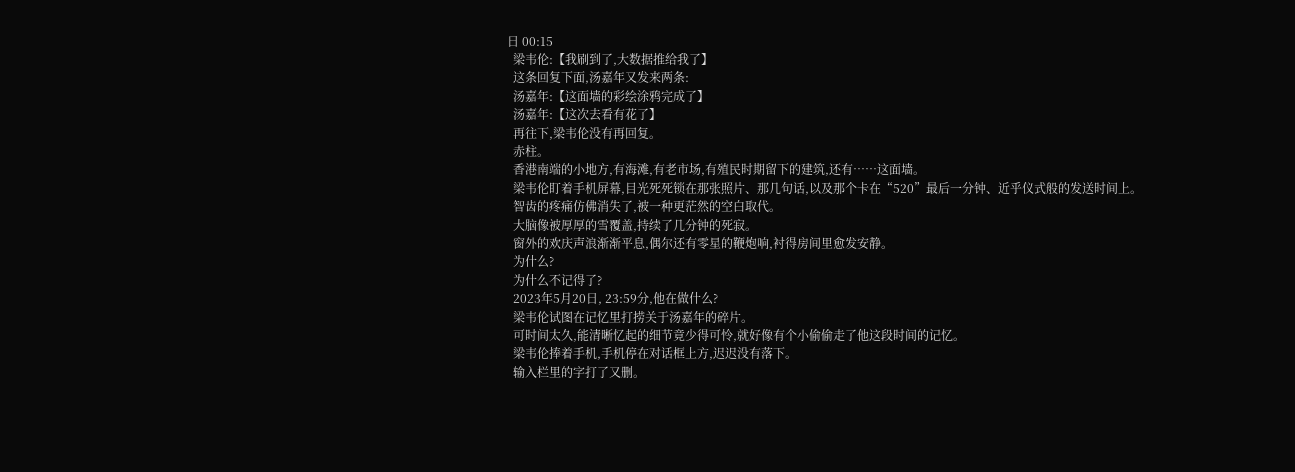日 00:15
  梁韦伦:【我刷到了,大数据推给我了】
  这条回复下面,汤嘉年又发来两条:
  汤嘉年:【这面墙的彩绘涂鸦完成了】
  汤嘉年:【这次去看有花了】
  再往下,梁韦伦没有再回复。
  赤柱。
  香港南端的小地方,有海滩,有老市场,有殖民时期留下的建筑,还有……这面墙。
  梁韦伦盯着手机屏幕,目光死死锁在那张照片、那几句话,以及那个卡在“520”最后一分钟、近乎仪式般的发送时间上。
  智齿的疼痛仿佛消失了,被一种更茫然的空白取代。
  大脑像被厚厚的雪覆盖,持续了几分钟的死寂。
  窗外的欢庆声浪渐渐平息,偶尔还有零星的鞭炮响,衬得房间里愈发安静。
  为什么?
  为什么不记得了?
  2023年5月20日, 23:59分,他在做什么?
  梁韦伦试图在记忆里打捞关于汤嘉年的碎片。
  可时间太久,能清晰忆起的细节竟少得可怜,就好像有个小偷偷走了他这段时间的记忆。
  梁韦伦捧着手机,手机停在对话框上方,迟迟没有落下。
  输入栏里的字打了又删。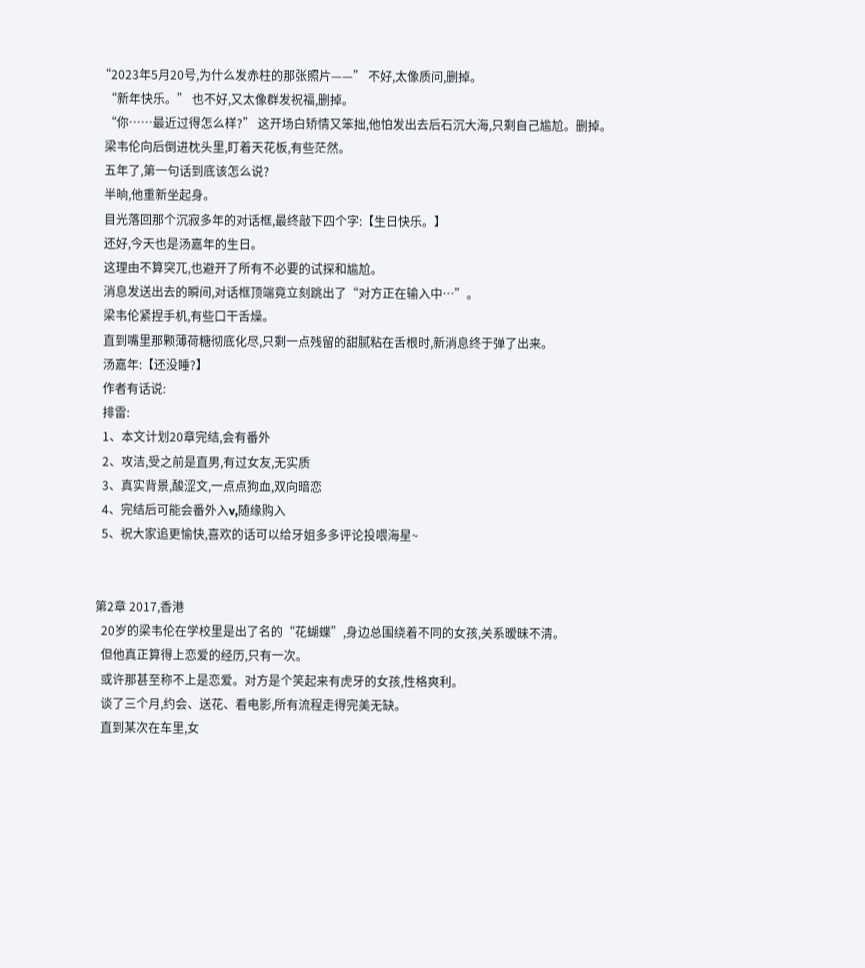“2023年5月20号,为什么发赤柱的那张照片——” 不好,太像质问,删掉。
  “新年快乐。” 也不好,又太像群发祝福,删掉。
  “你……最近过得怎么样?” 这开场白矫情又笨拙,他怕发出去后石沉大海,只剩自己尴尬。删掉。
  梁韦伦向后倒进枕头里,盯着天花板,有些茫然。
  五年了,第一句话到底该怎么说?
  半晌,他重新坐起身。
  目光落回那个沉寂多年的对话框,最终敲下四个字:【生日快乐。】
  还好,今天也是汤嘉年的生日。
  这理由不算突兀,也避开了所有不必要的试探和尴尬。
  消息发送出去的瞬间,对话框顶端竟立刻跳出了“对方正在输入中…”。
  梁韦伦紧捏手机,有些口干舌燥。
  直到嘴里那颗薄荷糖彻底化尽,只剩一点残留的甜腻粘在舌根时,新消息终于弹了出来。
  汤嘉年:【还没睡?】
  作者有话说:
  排雷:
  1、本文计划20章完结,会有番外
  2、攻洁,受之前是直男,有过女友,无实质
  3、真实背景,酸涩文,一点点狗血,双向暗恋
  4、完结后可能会番外入v,随缘购入
  5、祝大家追更愉快,喜欢的话可以给牙姐多多评论投喂海星~


第2章 2017,香港
  20岁的梁韦伦在学校里是出了名的“花蝴蝶”,身边总围绕着不同的女孩,关系暧昧不清。
  但他真正算得上恋爱的经历,只有一次。
  或许那甚至称不上是恋爱。对方是个笑起来有虎牙的女孩,性格爽利。
  谈了三个月,约会、送花、看电影,所有流程走得完美无缺。
  直到某次在车里,女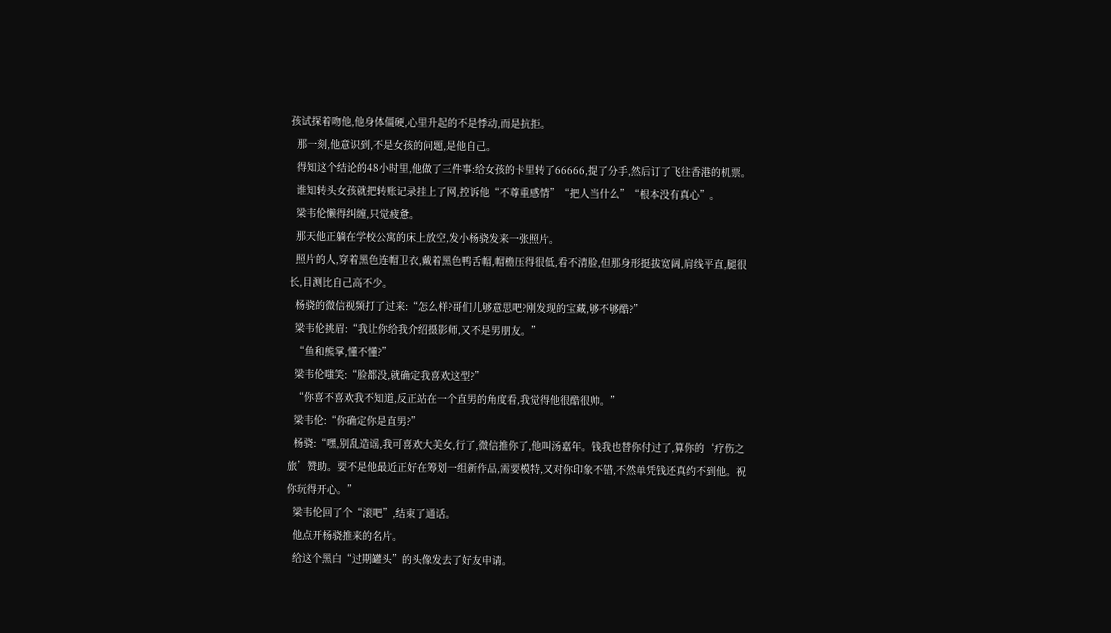孩试探着吻他,他身体僵硬,心里升起的不是悸动,而是抗拒。
  那一刻,他意识到,不是女孩的问题,是他自己。
  得知这个结论的48小时里,他做了三件事:给女孩的卡里转了66666,提了分手,然后订了飞往香港的机票。
  谁知转头女孩就把转账记录挂上了网,控诉他“不尊重感情”“把人当什么”“根本没有真心”。
  梁韦伦懒得纠缠,只觉疲惫。
  那天他正躺在学校公寓的床上放空,发小杨骁发来一张照片。
  照片的人,穿着黑色连帽卫衣,戴着黑色鸭舌帽,帽檐压得很低,看不清脸,但那身形挺拔宽阔,肩线平直,腿很长,目测比自己高不少。
  杨骁的微信视频打了过来:“怎么样?哥们儿够意思吧?刚发现的宝藏,够不够酷?”
  梁韦伦挑眉:“我让你给我介绍摄影师,又不是男朋友。”
  “鱼和熊掌,懂不懂?”
  梁韦伦嗤笑:“脸都没,就确定我喜欢这型?”
  “你喜不喜欢我不知道,反正站在一个直男的角度看,我觉得他很酷很帅。”
  梁韦伦:“你确定你是直男?”
  杨骁:“嘿,别乱造谣,我可喜欢大美女,行了,微信推你了,他叫汤嘉年。钱我也替你付过了,算你的‘疗伤之旅’赞助。要不是他最近正好在筹划一组新作品,需要模特,又对你印象不错,不然单凭钱还真约不到他。祝你玩得开心。”
  梁韦伦回了个“滚吧”,结束了通话。
  他点开杨骁推来的名片。
  给这个黑白“过期罐头”的头像发去了好友申请。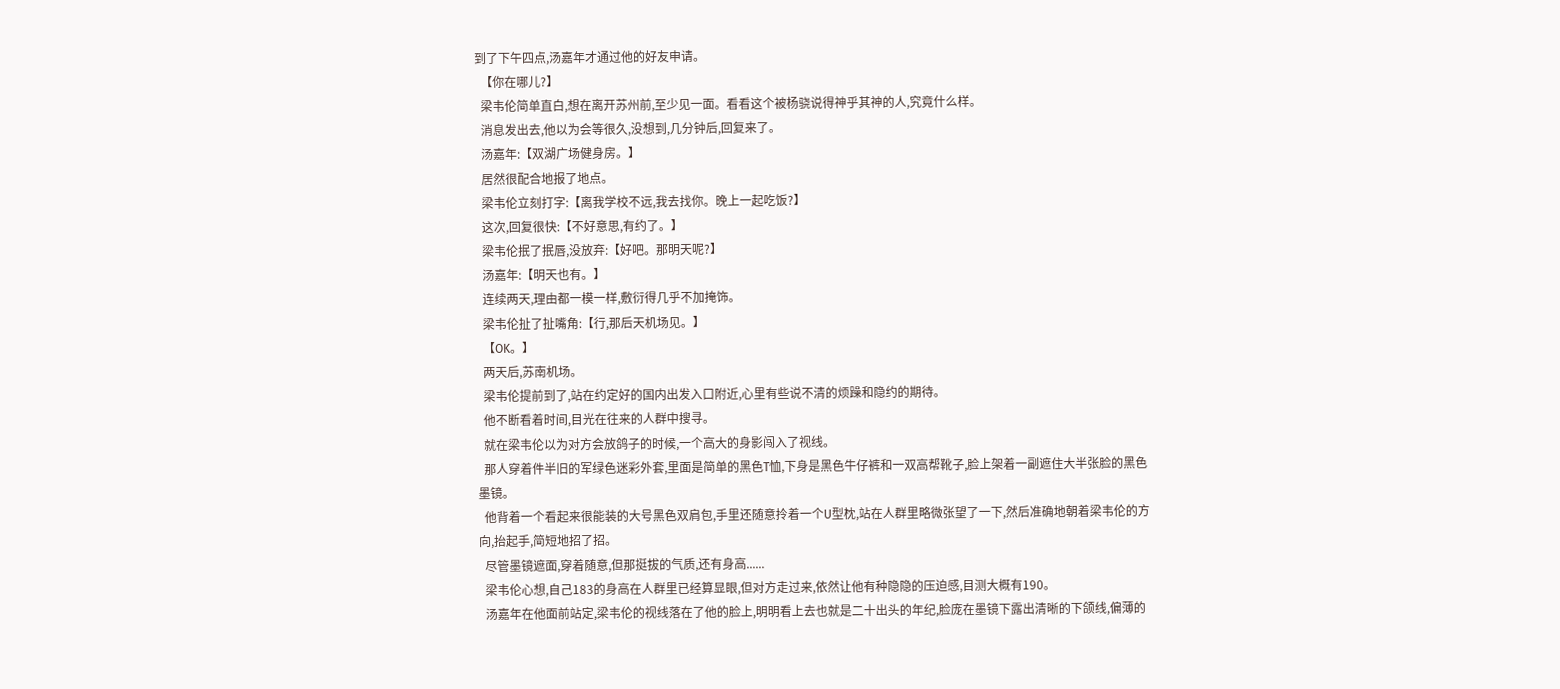到了下午四点,汤嘉年才通过他的好友申请。
  【你在哪儿?】
  梁韦伦简单直白,想在离开苏州前,至少见一面。看看这个被杨骁说得神乎其神的人,究竟什么样。
  消息发出去,他以为会等很久,没想到,几分钟后,回复来了。
  汤嘉年:【双湖广场健身房。】
  居然很配合地报了地点。
  梁韦伦立刻打字:【离我学校不远,我去找你。晚上一起吃饭?】
  这次,回复很快:【不好意思,有约了。】
  梁韦伦抿了抿唇,没放弃:【好吧。那明天呢?】
  汤嘉年:【明天也有。】
  连续两天,理由都一模一样,敷衍得几乎不加掩饰。
  梁韦伦扯了扯嘴角:【行,那后天机场见。】
  【OK。】
  两天后,苏南机场。
  梁韦伦提前到了,站在约定好的国内出发入口附近,心里有些说不清的烦躁和隐约的期待。
  他不断看着时间,目光在往来的人群中搜寻。
  就在梁韦伦以为对方会放鸽子的时候,一个高大的身影闯入了视线。
  那人穿着件半旧的军绿色迷彩外套,里面是简单的黑色T恤,下身是黑色牛仔裤和一双高帮靴子,脸上架着一副遮住大半张脸的黑色墨镜。
  他背着一个看起来很能装的大号黑色双肩包,手里还随意拎着一个U型枕,站在人群里略微张望了一下,然后准确地朝着梁韦伦的方向,抬起手,简短地招了招。
  尽管墨镜遮面,穿着随意,但那挺拔的气质,还有身高......
  梁韦伦心想,自己183的身高在人群里已经算显眼,但对方走过来,依然让他有种隐隐的压迫感,目测大概有190。
  汤嘉年在他面前站定,梁韦伦的视线落在了他的脸上,明明看上去也就是二十出头的年纪,脸庞在墨镜下露出清晰的下颌线,偏薄的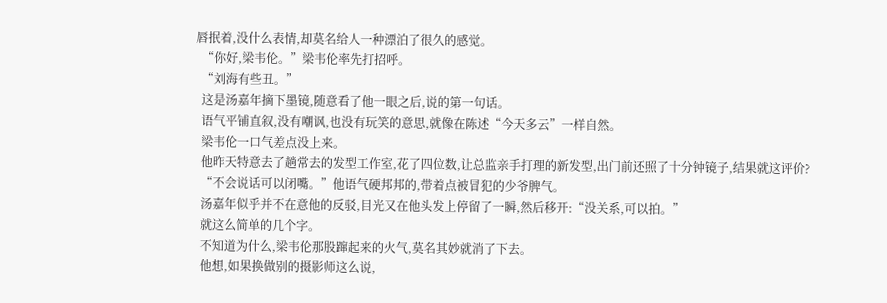唇抿着,没什么表情,却莫名给人一种漂泊了很久的感觉。
  “你好,梁韦伦。”梁韦伦率先打招呼。
  “刘海有些丑。”
  这是汤嘉年摘下墨镜,随意看了他一眼之后,说的第一句话。
  语气平铺直叙,没有嘲讽,也没有玩笑的意思,就像在陈述“今天多云”一样自然。
  梁韦伦一口气差点没上来。
  他昨天特意去了趟常去的发型工作室,花了四位数,让总监亲手打理的新发型,出门前还照了十分钟镜子,结果就这评价?
  “不会说话可以闭嘴。”他语气硬邦邦的,带着点被冒犯的少爷脾气。
  汤嘉年似乎并不在意他的反驳,目光又在他头发上停留了一瞬,然后移开:“没关系,可以拍。”
  就这么简单的几个字。
  不知道为什么,梁韦伦那股蹿起来的火气,莫名其妙就消了下去。
  他想,如果换做别的摄影师这么说,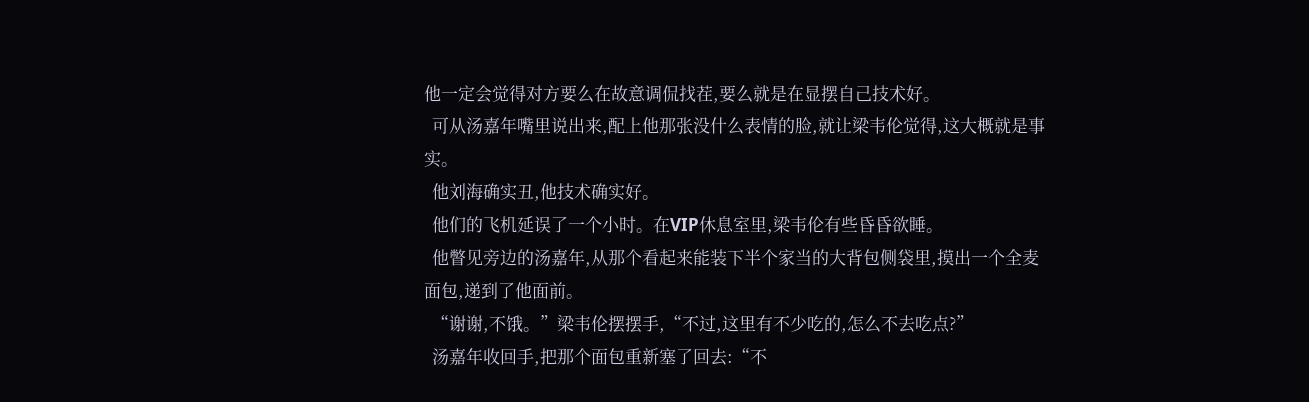他一定会觉得对方要么在故意调侃找茬,要么就是在显摆自己技术好。
  可从汤嘉年嘴里说出来,配上他那张没什么表情的脸,就让梁韦伦觉得,这大概就是事实。
  他刘海确实丑,他技术确实好。
  他们的飞机延误了一个小时。在VIP休息室里,梁韦伦有些昏昏欲睡。
  他瞥见旁边的汤嘉年,从那个看起来能装下半个家当的大背包侧袋里,摸出一个全麦面包,递到了他面前。
  “谢谢,不饿。”梁韦伦摆摆手,“不过,这里有不少吃的,怎么不去吃点?”
  汤嘉年收回手,把那个面包重新塞了回去:“不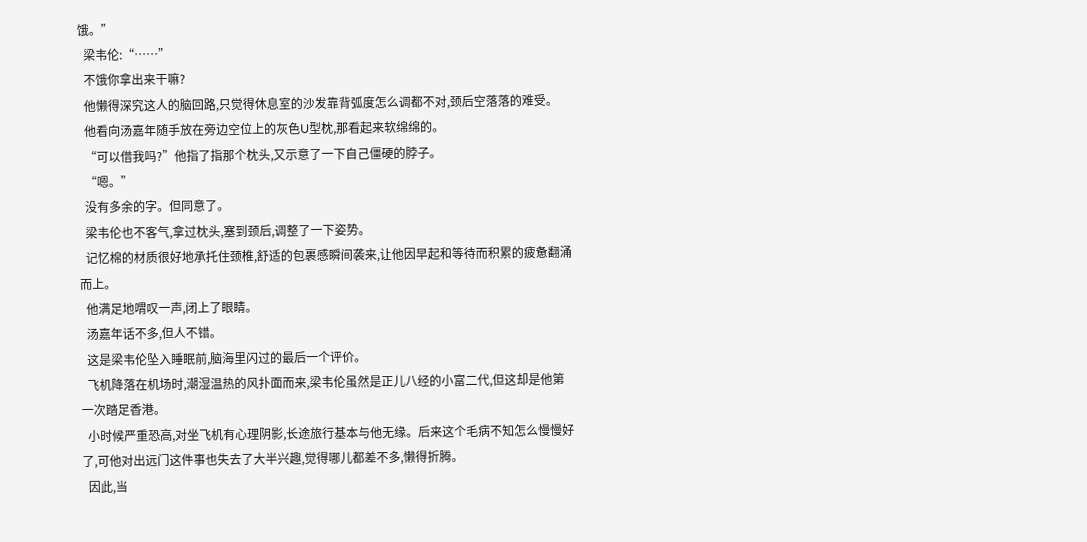饿。”
  梁韦伦:“……”
  不饿你拿出来干嘛?
  他懒得深究这人的脑回路,只觉得休息室的沙发靠背弧度怎么调都不对,颈后空落落的难受。
  他看向汤嘉年随手放在旁边空位上的灰色U型枕,那看起来软绵绵的。
  “可以借我吗?”他指了指那个枕头,又示意了一下自己僵硬的脖子。
  “嗯。”
  没有多余的字。但同意了。
  梁韦伦也不客气,拿过枕头,塞到颈后,调整了一下姿势。
  记忆棉的材质很好地承托住颈椎,舒适的包裹感瞬间袭来,让他因早起和等待而积累的疲惫翻涌而上。
  他满足地喟叹一声,闭上了眼睛。
  汤嘉年话不多,但人不错。
  这是梁韦伦坠入睡眠前,脑海里闪过的最后一个评价。
  飞机降落在机场时,潮湿温热的风扑面而来,梁韦伦虽然是正儿八经的小富二代,但这却是他第一次踏足香港。
  小时候严重恐高,对坐飞机有心理阴影,长途旅行基本与他无缘。后来这个毛病不知怎么慢慢好了,可他对出远门这件事也失去了大半兴趣,觉得哪儿都差不多,懒得折腾。
  因此,当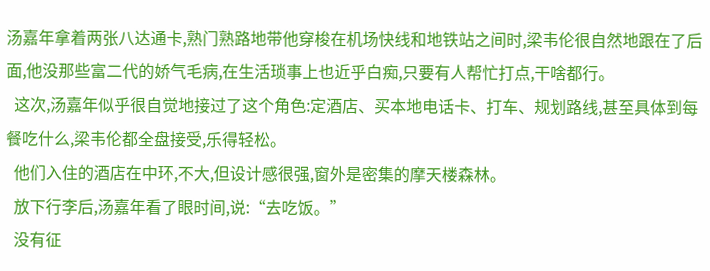汤嘉年拿着两张八达通卡,熟门熟路地带他穿梭在机场快线和地铁站之间时,梁韦伦很自然地跟在了后面,他没那些富二代的娇气毛病,在生活琐事上也近乎白痴,只要有人帮忙打点,干啥都行。
  这次,汤嘉年似乎很自觉地接过了这个角色:定酒店、买本地电话卡、打车、规划路线,甚至具体到每餐吃什么,梁韦伦都全盘接受,乐得轻松。
  他们入住的酒店在中环,不大,但设计感很强,窗外是密集的摩天楼森林。
  放下行李后,汤嘉年看了眼时间,说:“去吃饭。”
  没有征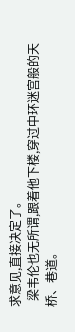求意见,直接决定了。
  梁韦伦也无所谓,跟着他下楼,穿过中环迷宫般的天桥、巷道。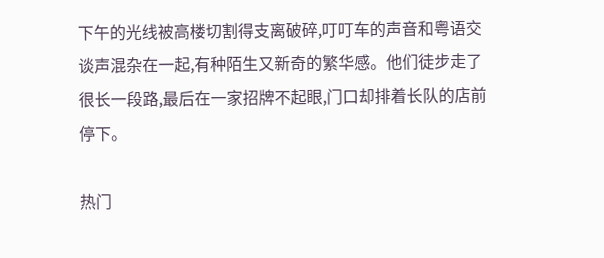下午的光线被高楼切割得支离破碎,叮叮车的声音和粤语交谈声混杂在一起,有种陌生又新奇的繁华感。他们徒步走了很长一段路,最后在一家招牌不起眼,门口却排着长队的店前停下。

热门